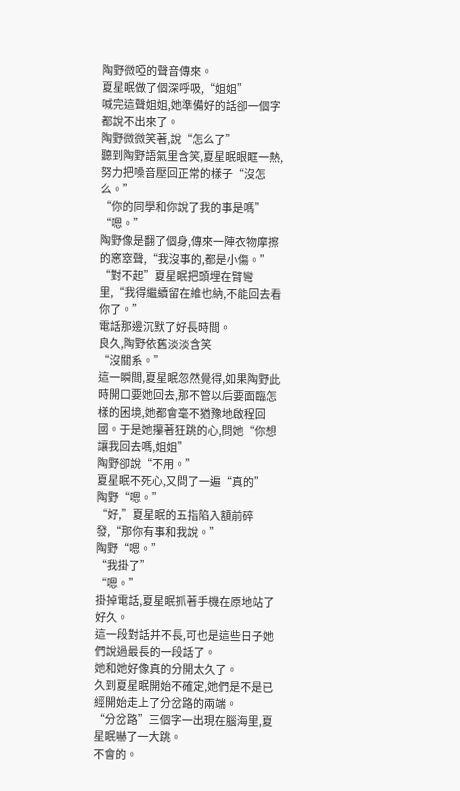陶野微啞的聲音傳來。
夏星眠做了個深呼吸,“姐姐”
喊完這聲姐姐,她準備好的話卻一個字都說不出來了。
陶野微微笑著,說“怎么了”
聽到陶野語氣里含笑,夏星眠眼眶一熱,努力把嗓音壓回正常的樣子“沒怎么。”
“你的同學和你說了我的事是嗎”
“嗯。”
陶野像是翻了個身,傳來一陣衣物摩擦的窸窣聲,“我沒事的,都是小傷。”
“對不起”夏星眠把頭埋在臂彎里,“我得繼續留在維也納,不能回去看你了。”
電話那邊沉默了好長時間。
良久,陶野依舊淡淡含笑
“沒關系。”
這一瞬間,夏星眠忽然覺得,如果陶野此時開口要她回去,那不管以后要面臨怎樣的困境,她都會毫不猶豫地啟程回國。于是她攥著狂跳的心,問她“你想讓我回去嗎,姐姐”
陶野卻說“不用。”
夏星眠不死心,又問了一遍“真的”
陶野“嗯。”
“好,”夏星眠的五指陷入額前碎發,“那你有事和我說。”
陶野“嗯。”
“我掛了”
“嗯。”
掛掉電話,夏星眠抓著手機在原地站了好久。
這一段對話并不長,可也是這些日子她們說過最長的一段話了。
她和她好像真的分開太久了。
久到夏星眠開始不確定,她們是不是已經開始走上了分岔路的兩端。
“分岔路”三個字一出現在腦海里,夏星眠嚇了一大跳。
不會的。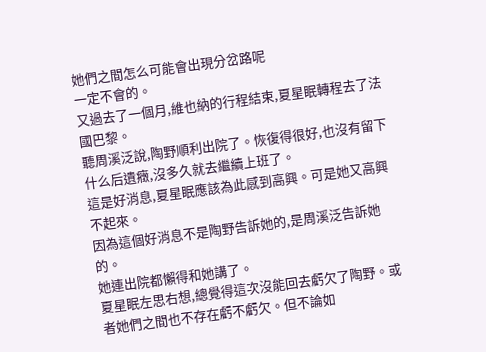她們之間怎么可能會出現分岔路呢
一定不會的。
又過去了一個月,維也納的行程結束,夏星眠轉程去了法國巴黎。
聽周溪泛說,陶野順利出院了。恢復得很好,也沒有留下什么后遺癥,沒多久就去繼續上班了。
這是好消息,夏星眠應該為此感到高興。可是她又高興不起來。
因為這個好消息不是陶野告訴她的,是周溪泛告訴她的。
她連出院都懶得和她講了。
夏星眠左思右想,總覺得這次沒能回去虧欠了陶野。或者她們之間也不存在虧不虧欠。但不論如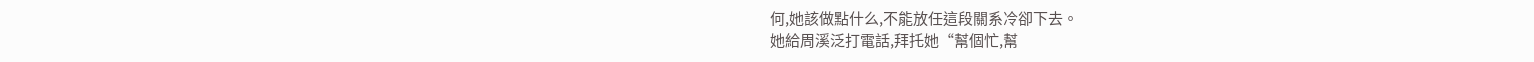何,她該做點什么,不能放任這段關系冷卻下去。
她給周溪泛打電話,拜托她“幫個忙,幫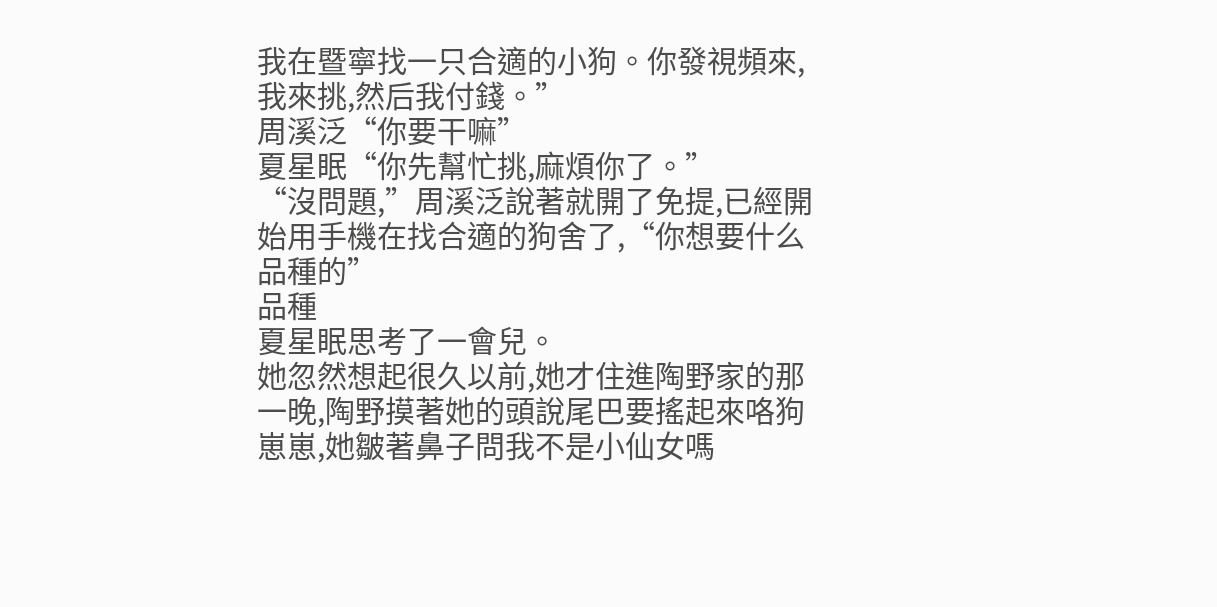我在暨寧找一只合適的小狗。你發視頻來,我來挑,然后我付錢。”
周溪泛“你要干嘛”
夏星眠“你先幫忙挑,麻煩你了。”
“沒問題,”周溪泛說著就開了免提,已經開始用手機在找合適的狗舍了,“你想要什么品種的”
品種
夏星眠思考了一會兒。
她忽然想起很久以前,她才住進陶野家的那一晚,陶野摸著她的頭說尾巴要搖起來咯狗崽崽,她皺著鼻子問我不是小仙女嗎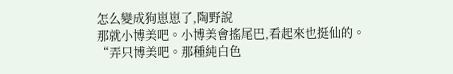怎么變成狗崽崽了,陶野說
那就小博美吧。小博美會搖尾巴,看起來也挺仙的。
“弄只博美吧。那種純白色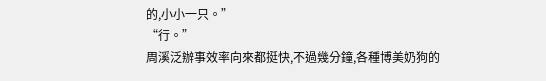的,小小一只。”
“行。”
周溪泛辦事效率向來都挺快,不過幾分鐘,各種博美奶狗的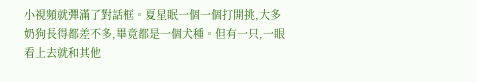小視頻就彈滿了對話框。夏星眠一個一個打開挑,大多奶狗長得都差不多,畢竟都是一個犬種。但有一只,一眼看上去就和其他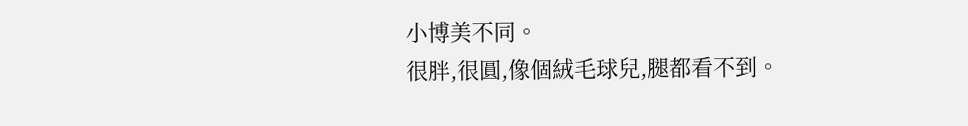小博美不同。
很胖,很圓,像個絨毛球兒,腿都看不到。